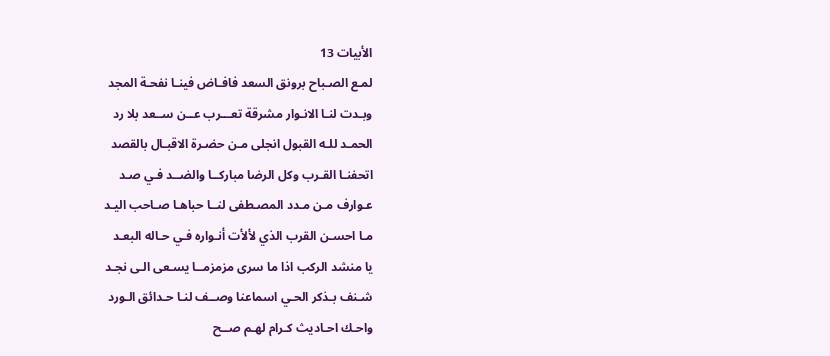الأبيات 13
لمـع الصـباح برونق السعد فافـاض فينـا نفحـة المجد
وبـدت لنـا الانـوار مشرقة تعـــرب عــن ســعد بلا رد
الحمـد للـه القبول انجلى مـن حضـرة الاقبـال بالقصد
اتحفنـا القـرب وكل الرضا مباركــا والضــد فـي صـد
عـوارف مـن مـدد المصـطفى لنــا حباهـا صـاحب اليـد
مـا احسـن القرب الذي لألأت أنـواره فـي حـاله البعـد
يا منشد الركب اذا ما سرى مزمزمــا يسـعى الـى نجـد
شـنف بـذكر الحـي اسماعنا وصــف لنـا حـدائق الـورد
واحـك احـاديث كـرام لهـم صــح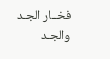فخــار الجـد والجـد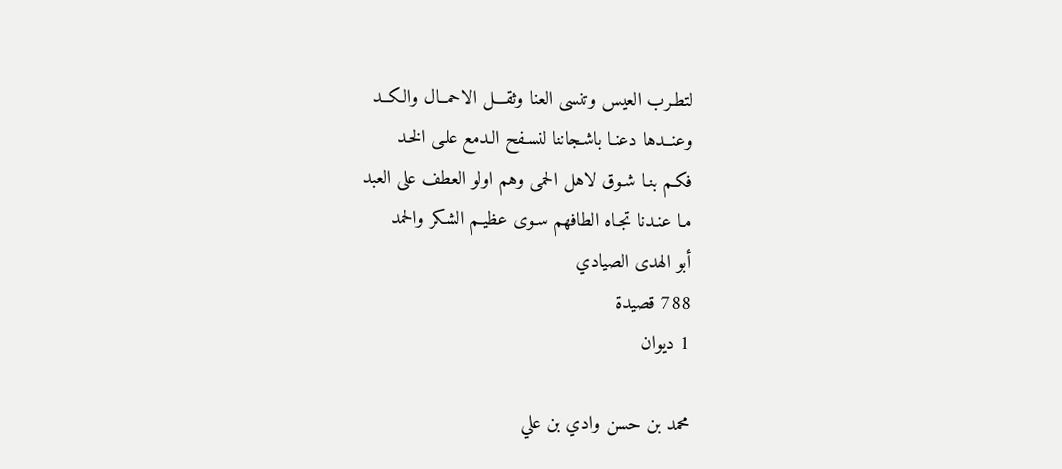لتطـرب العيس وتنسى العنا وثقـــل الاحمــال والكــد
وعنــدها دعنـا باشـجاننا لنسـفح الـدمع علـى الخـد
فكـم بنـا شـوق لاهل الحمى وهم اولو العطف على العبد
مـا عنـدنا تجـاه الطافهم سـوى عظيـم الشـكر والحمد
أبو الهدى الصيادي
788 قصيدة
1 ديوان

محمد بن حسن وادي بن علي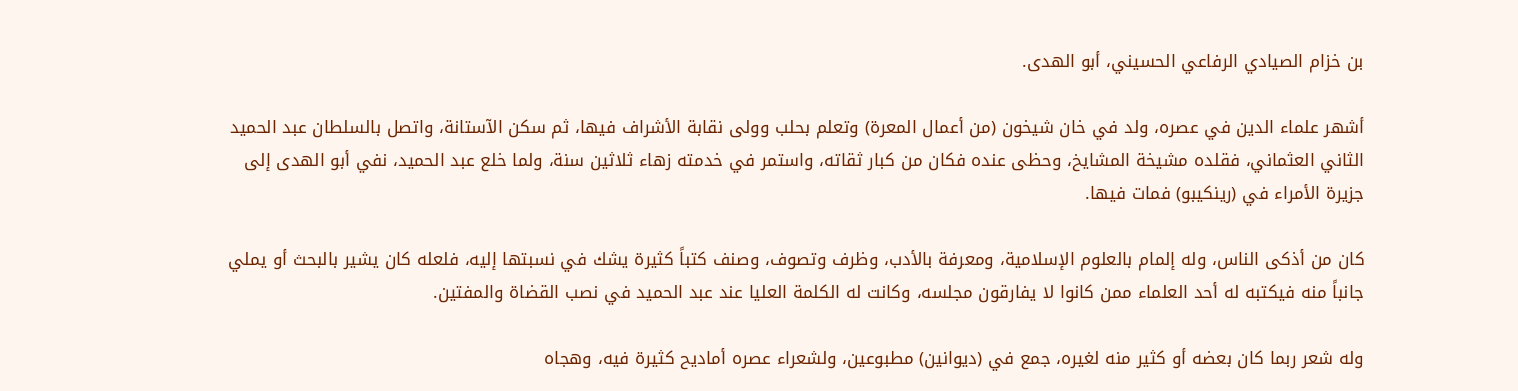بن خزام الصيادي الرفاعي الحسيني، أبو الهدى.

أشهر علماء الدين في عصره، ولد في خان شيخون (من أعمال المعرة) وتعلم بحلب وولى نقابة الأشراف فيها، ثم سكن الآستانة، واتصل بالسلطان عبد الحميد الثاني العثماني، فقلده مشيخة المشايخ، وحظى عنده فكان من كبار ثقاته، واستمر في خدمته زهاء ثلاثين سنة، ولما خلع عبد الحميد، نفي أبو الهدى إلى جزيرة الأمراء في (رينكيبو) فمات فيها.

كان من أذكى الناس، وله إلمام بالعلوم الإسلامية، ومعرفة بالأدب، وظرف وتصوف، وصنف كتباً كثيرة يشك في نسبتها إليه، فلعله كان يشير بالبحث أو يملي جانباً منه فيكتبه له أحد العلماء ممن كانوا لا يفارقون مجلسه، وكانت له الكلمة العليا عند عبد الحميد في نصب القضاة والمفتين.

وله شعر ربما كان بعضه أو كثير منه لغيره، جمع في (ديوانين) مطبوعين، ولشعراء عصره أماديح كثيرة فيه، وهجاه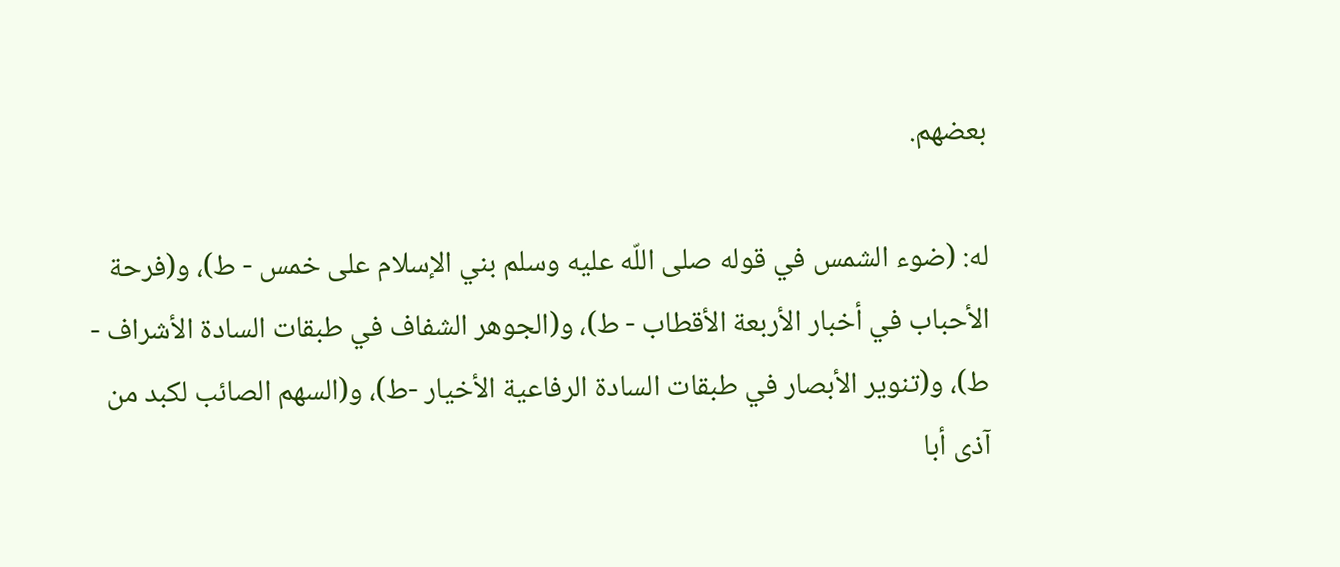بعضهم.

له: (ضوء الشمس في قوله صلى اللّه عليه وسلم بني الإسلام على خمس - ط)، و(فرحة الأحباب في أخبار الأربعة الأقطاب - ط)، و(الجوهر الشفاف في طبقات السادة الأشراف - ط)، و(تنوير الأبصار في طبقات السادة الرفاعية الأخيار -ط)، و(السهم الصائب لكبد من آذى أبا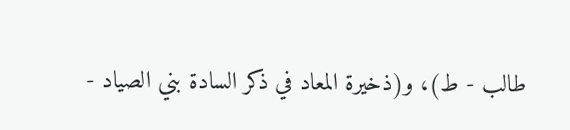طالب - ط)، و(ذخيرة المعاد في ذكر السادة بني الصياد -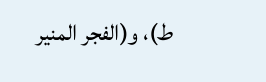ط)، و(الفجر المنير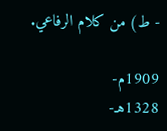- ط) من كلام الرفاعي.

1909م-
1328هـ-